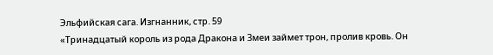Эльфийская сага. Изгнанник, стр. 59
«Тринадцатый король из рода Дракона и Змеи займет трон, пролив кровь. Он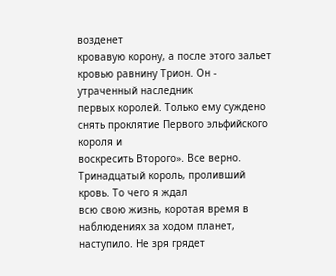возденет
кровавую корону, а после этого зальет кровью равнину Трион. Он - утраченный наследник
первых королей. Только ему суждено снять проклятие Первого эльфийского короля и
воскресить Второго». Все верно. Тринадцатый король, проливший кровь. То чего я ждал
всю свою жизнь, коротая время в наблюдениях за ходом планет, наступило. Не зря грядет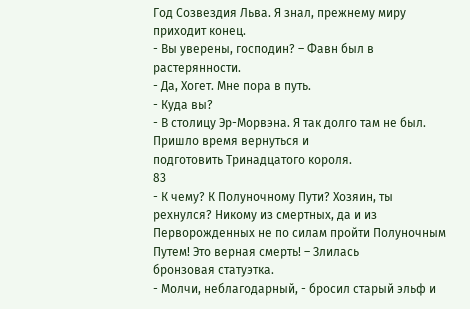Год Созвездия Льва. Я знал, прежнему миру приходит конец.
- Вы уверены, господин? – Фавн был в растерянности.
- Да, Хогет. Мне пора в путь.
- Куда вы?
- В столицу Эр-Морвэна. Я так долго там не был. Пришло время вернуться и
подготовить Тринадцатого короля.
83
- К чему? К Полуночному Пути? Хозяин, ты рехнулся? Никому из смертных, да и из
Перворожденных не по силам пройти Полуночным Путем! Это верная смерть! – Злилась
бронзовая статуэтка.
- Молчи, неблагодарный, - бросил старый эльф и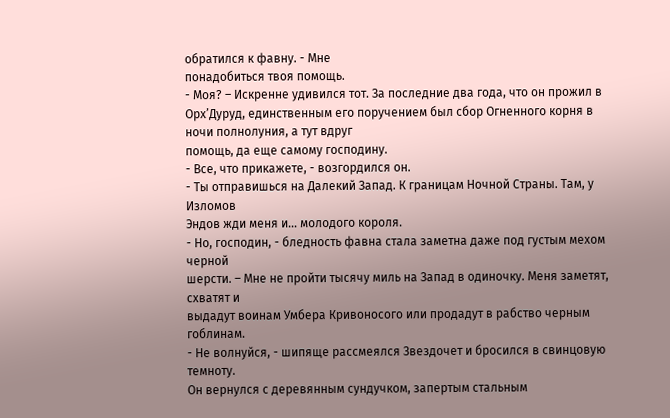обратился к фавну. - Мне
понадобиться твоя помощь.
- Моя? – Искренне удивился тот. За последние два года, что он прожил в Орх’Дуруд, единственным его поручением был сбор Огненного корня в ночи полнолуния, а тут вдруг
помощь, да еще самому господину.
- Все, что прикажете, - возгордился он.
- Ты отправишься на Далекий Запад. К границам Ночной Страны. Там, у Изломов
Эндов жди меня и… молодого короля.
- Но, господин, - бледность фавна стала заметна даже под густым мехом черной
шерсти. – Мне не пройти тысячу миль на Запад в одиночку. Меня заметят, схватят и
выдадут воинам Умбера Кривоносого или продадут в рабство черным гоблинам.
- Не волнуйся, - шипяще рассмеялся Звездочет и бросился в свинцовую темноту.
Он вернулся с деревянным сундучком, запертым стальным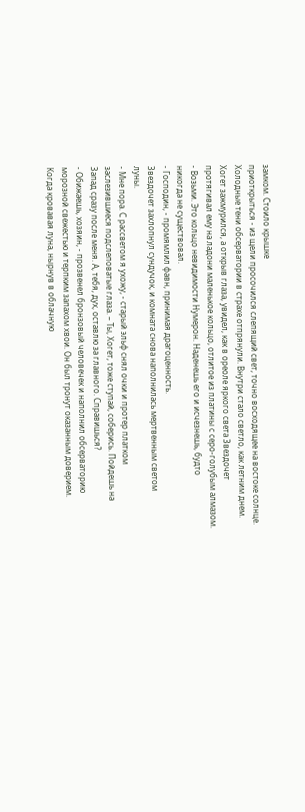замком. Стоило крышке
приоткрыться - из щели просочился слепящий свет, точно восходящее на востоке солнце.
Холодные тени обсерватории в страхе отпрянули. Внутри стало светло, как летним днем.
Хогет зажмурился, а открыв глаза, увидел, как в ореоле яркого света Звездочет
протягивал ему на ладони маленькое кольцо, отлитое из платины с серо-голубым алмазом.
- Возьми. Это кольцо невидимости Нумерон. Наденешь его и исчезнешь, будто
никогда не существовал.
- Господин, - промямлил фавн, принимая драгоценность.
Звездочет захлопнул сундучок, и комната снова наполнилась мертвенным светом
луны.
- Мне пора. С рассветом я ухожу, - старый эльф снял очки и протер платком
заслезившиеся подслеповатые глаза. – Ты, Хогет, тоже ступай, соберись. Пойдешь на
Запад сразу после меня. А, тебя, дух, оставлю за главного. Справишься?
- Обижаешь, хозяин, - прозвенел бронзовый человечек и наполнил обсерваторию
морозной свежестью и терпким запахом хвои. Он был тронут оказанным доверием.
Когда кровавая луна, нырнув в облачную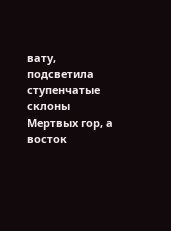вату, подсветила ступенчатые склоны
Мертвых гор, а восток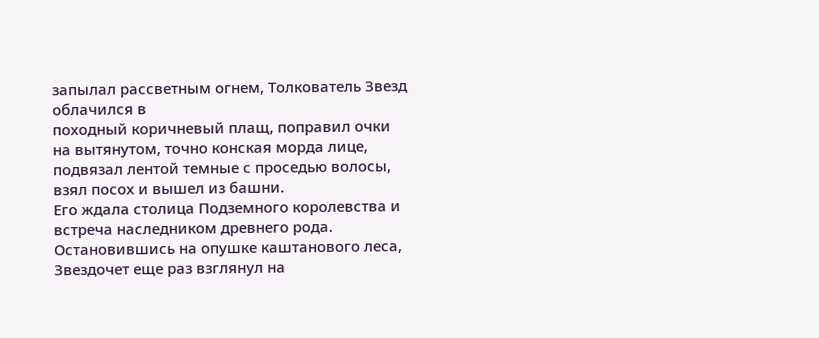запылал рассветным огнем, Толкователь Звезд облачился в
походный коричневый плащ, поправил очки на вытянутом, точно конская морда лице, подвязал лентой темные с проседью волосы, взял посох и вышел из башни.
Его ждала столица Подземного королевства и встреча наследником древнего рода.
Остановившись на опушке каштанового леса, Звездочет еще раз взглянул на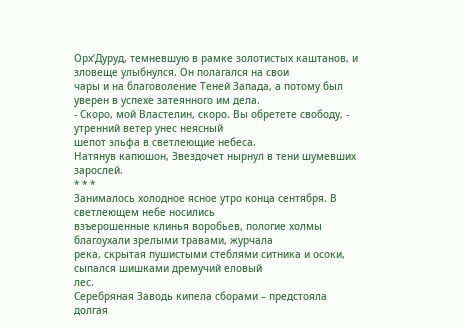Орх’Дуруд, темневшую в рамке золотистых каштанов, и зловеще улыбнулся. Он полагался на свои
чары и на благоволение Теней Запада, а потому был уверен в успехе затеянного им дела.
- Скоро, мой Властелин, скоро. Вы обретете свободу, - утренний ветер унес неясный
шепот эльфа в светлеющие небеса.
Натянув капюшон, Звездочет нырнул в тени шумевших зарослей.
* * *
Занималось холодное ясное утро конца сентября. В светлеющем небе носились
взъерошенные клинья воробьев, пологие холмы благоухали зрелыми травами, журчала
река, скрытая пушистыми стеблями ситника и осоки, сыпался шишками дремучий еловый
лес.
Серебряная Заводь кипела сборами – предстояла долгая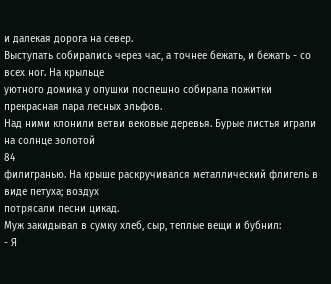и далекая дорога на север.
Выступать собирались через час, а точнее бежать, и бежать - со всех ног. На крыльце
уютного домика у опушки поспешно собирала пожитки прекрасная пара лесных эльфов.
Над ними клонили ветви вековые деревья. Бурые листья играли на солнце золотой
84
филигранью. На крыше раскручивался металлический флигель в виде петуха; воздух
потрясали песни цикад.
Муж закидывал в сумку хлеб, сыр, теплые вещи и бубнил:
- Я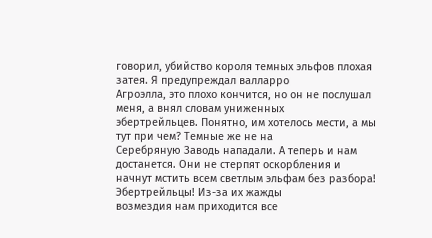говорил, убийство короля темных эльфов плохая затея. Я предупреждал валларро
Агроэлла, это плохо кончится, но он не послушал меня, а внял словам униженных
эбертрейльцев. Понятно, им хотелось мести, а мы тут при чем? Темные же не на
Серебряную Заводь нападали. А теперь и нам достанется. Они не стерпят оскорбления и
начнут мстить всем светлым эльфам без разбора! Эбертрейльцы! Из-за их жажды
возмездия нам приходится все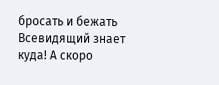бросать и бежать Всевидящий знает куда! А скоро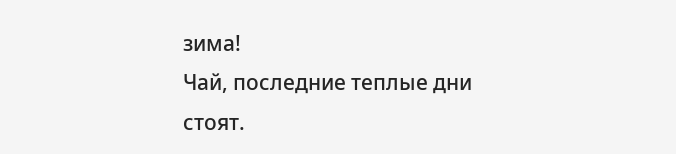зима!
Чай, последние теплые дни стоят.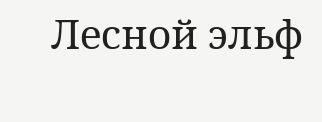Лесной эльф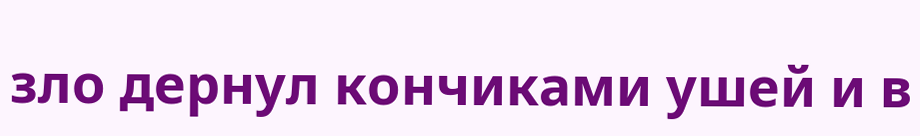зло дернул кончиками ушей и в